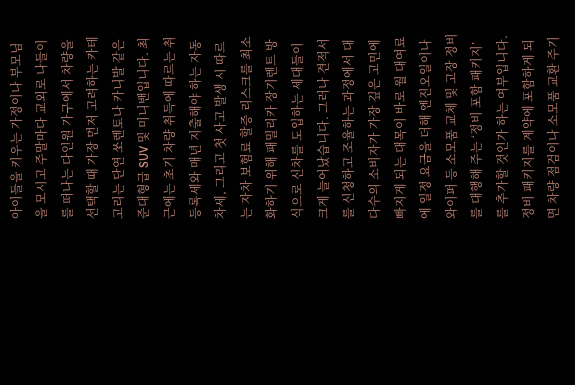아이들을 키우는 가정이나 부모님을 모시고 주말마다 교외로 나들이를 떠나는 다인원 가구에서 차량을 선택할 때 가장 먼저 고려하는 카테고리는 단연 쏘렌토나 카니발 같은 준대형급 SUV 및 미니밴입니다. 최근에는 초기 차량 취득에 따르는 취등록세와 매년 지출해야 하는 자동차세, 그리고 첫 사고 발생 시 따르는 자차 보험료 할증 리스크를 최소화하기 위해 패밀리카 장기렌트 방식으로 신차를 도입하는 세대들이 크게 늘어났습니다. 그러나 견적서를 신청하고 조율하는 과정에서 대다수의 소비자가 가장 깊은 고민에 빠지게 되는 대목이 바로 월 대여료에 일정 요금을 더해 엔진오일이나 와이퍼 등 소모품 교체 및 고장 정비를 대행해 주는 ‘정비 포함 패키지’를 추가할 것인가 하는 여부입니다.
정비 패키지를 계약에 포함하게 되면 차량 점검이나 소모품 교환 주기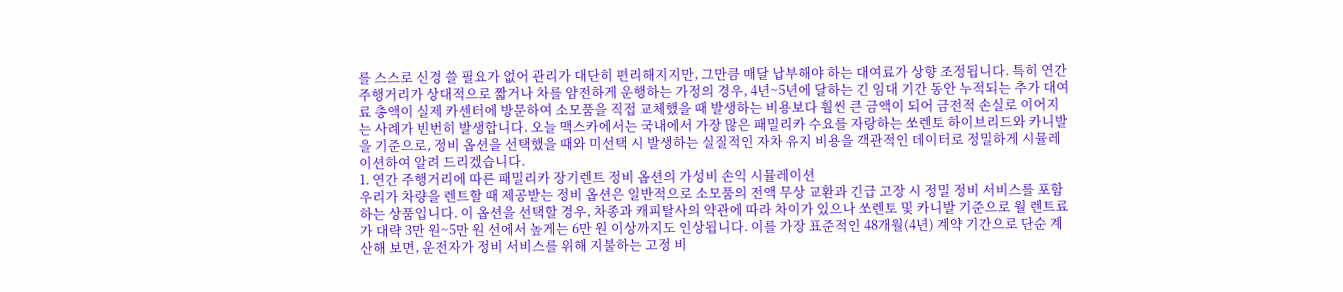를 스스로 신경 쓸 필요가 없어 관리가 대단히 편리해지지만, 그만큼 매달 납부해야 하는 대여료가 상향 조정됩니다. 특히 연간 주행거리가 상대적으로 짧거나 차를 얌전하게 운행하는 가정의 경우, 4년~5년에 달하는 긴 임대 기간 동안 누적되는 추가 대여료 총액이 실제 카센터에 방문하여 소모품을 직접 교체했을 때 발생하는 비용보다 훨씬 큰 금액이 되어 금전적 손실로 이어지는 사례가 빈번히 발생합니다. 오늘 맥스카에서는 국내에서 가장 많은 패밀리카 수요를 자랑하는 쏘렌토 하이브리드와 카니발을 기준으로, 정비 옵션을 선택했을 때와 미선택 시 발생하는 실질적인 자차 유지 비용을 객관적인 데이터로 정밀하게 시뮬레이션하여 알려 드리겠습니다.
1. 연간 주행거리에 따른 패밀리카 장기렌트 정비 옵션의 가성비 손익 시뮬레이션
우리가 차량을 렌트할 때 제공받는 정비 옵션은 일반적으로 소모품의 전액 무상 교환과 긴급 고장 시 정밀 정비 서비스를 포함하는 상품입니다. 이 옵션을 선택할 경우, 차종과 캐피탈사의 약관에 따라 차이가 있으나 쏘렌토 및 카니발 기준으로 월 렌트료가 대략 3만 원~5만 원 선에서 높게는 6만 원 이상까지도 인상됩니다. 이를 가장 표준적인 48개월(4년) 계약 기간으로 단순 계산해 보면, 운전자가 정비 서비스를 위해 지불하는 고정 비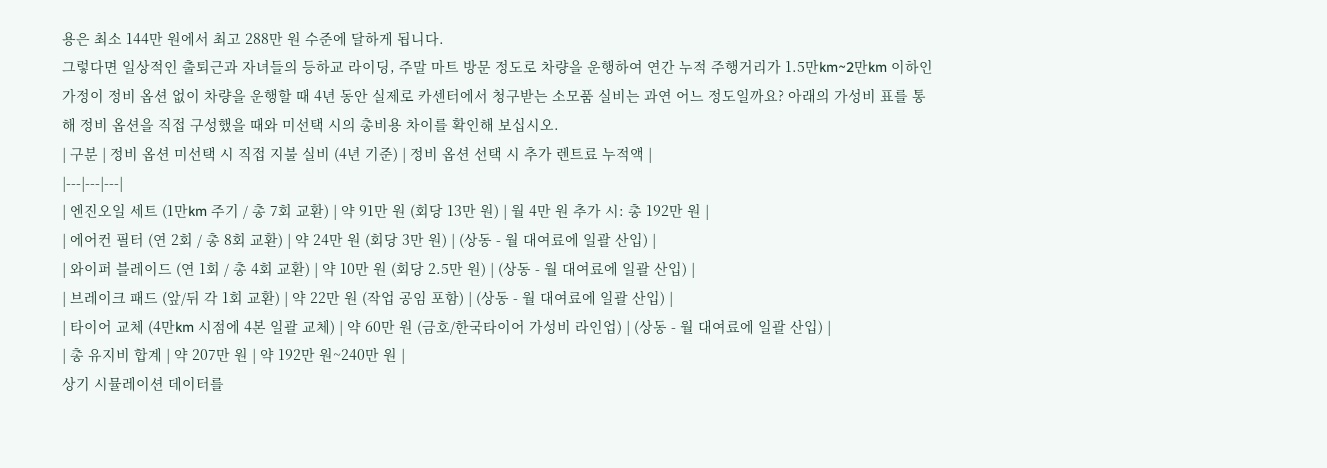용은 최소 144만 원에서 최고 288만 원 수준에 달하게 됩니다.
그렇다면 일상적인 출퇴근과 자녀들의 등하교 라이딩, 주말 마트 방문 정도로 차량을 운행하여 연간 누적 주행거리가 1.5만km~2만km 이하인 가정이 정비 옵션 없이 차량을 운행할 때 4년 동안 실제로 카센터에서 청구받는 소모품 실비는 과연 어느 정도일까요? 아래의 가성비 표를 통해 정비 옵션을 직접 구성했을 때와 미선택 시의 총비용 차이를 확인해 보십시오.
| 구분 | 정비 옵션 미선택 시 직접 지불 실비 (4년 기준) | 정비 옵션 선택 시 추가 렌트료 누적액 |
|---|---|---|
| 엔진오일 세트 (1만km 주기 / 총 7회 교환) | 약 91만 원 (회당 13만 원) | 월 4만 원 추가 시: 총 192만 원 |
| 에어컨 필터 (연 2회 / 총 8회 교환) | 약 24만 원 (회당 3만 원) | (상동 - 월 대여료에 일괄 산입) |
| 와이퍼 블레이드 (연 1회 / 총 4회 교환) | 약 10만 원 (회당 2.5만 원) | (상동 - 월 대여료에 일괄 산입) |
| 브레이크 패드 (앞/뒤 각 1회 교환) | 약 22만 원 (작업 공임 포함) | (상동 - 월 대여료에 일괄 산입) |
| 타이어 교체 (4만km 시점에 4본 일괄 교체) | 약 60만 원 (금호/한국타이어 가성비 라인업) | (상동 - 월 대여료에 일괄 산입) |
| 총 유지비 합계 | 약 207만 원 | 약 192만 원~240만 원 |
상기 시뮬레이션 데이터를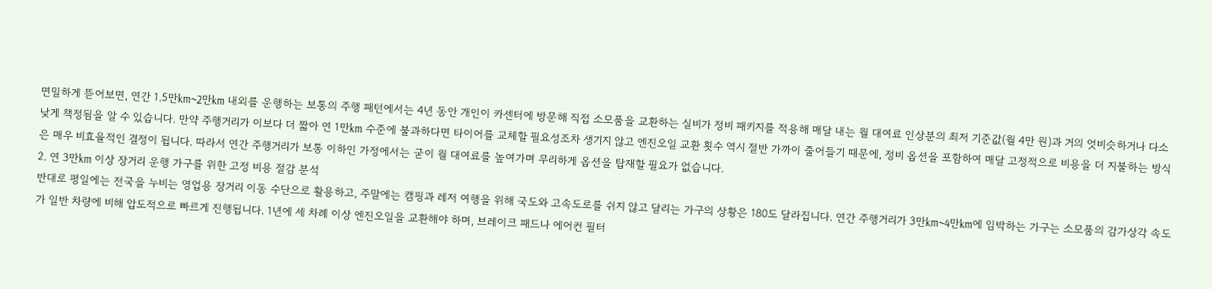면밀하게 뜯어보면, 연간 1.5만km~2만km 내외를 운행하는 보통의 주행 패턴에서는 4년 동안 개인이 카센터에 방문해 직접 소모품을 교환하는 실비가 정비 패키지를 적용해 매달 내는 월 대여료 인상분의 최저 기준값(월 4만 원)과 거의 엇비슷하거나 다소 낮게 책정됨을 알 수 있습니다. 만약 주행거리가 이보다 더 짧아 연 1만km 수준에 불과하다면 타이어를 교체할 필요성조차 생기지 않고 엔진오일 교환 횟수 역시 절반 가까이 줄어들기 때문에, 정비 옵션을 포함하여 매달 고정적으로 비용을 더 지불하는 방식은 매우 비효율적인 결정이 됩니다. 따라서 연간 주행거리가 보통 이하인 가정에서는 굳이 월 대여료를 높여가며 무리하게 옵션을 탑재할 필요가 없습니다.
2. 연 3만km 이상 장거리 운행 가구를 위한 고정 비용 절감 분석
반대로 평일에는 전국을 누비는 영업용 장거리 이동 수단으로 활용하고, 주말에는 캠핑과 레저 여행을 위해 국도와 고속도로를 쉬지 않고 달리는 가구의 상황은 180도 달라집니다. 연간 주행거리가 3만km~4만km에 임박하는 가구는 소모품의 감가상각 속도가 일반 차량에 비해 압도적으로 빠르게 진행됩니다. 1년에 세 차례 이상 엔진오일을 교환해야 하며, 브레이크 패드나 에어컨 필터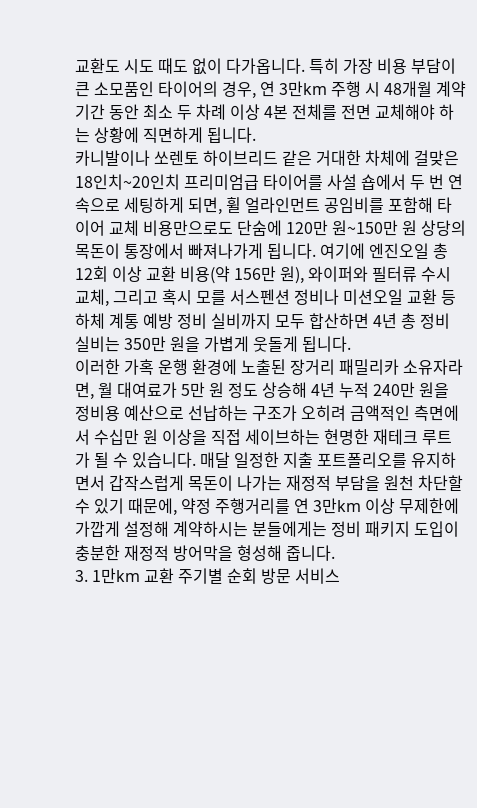교환도 시도 때도 없이 다가옵니다. 특히 가장 비용 부담이 큰 소모품인 타이어의 경우, 연 3만km 주행 시 48개월 계약 기간 동안 최소 두 차례 이상 4본 전체를 전면 교체해야 하는 상황에 직면하게 됩니다.
카니발이나 쏘렌토 하이브리드 같은 거대한 차체에 걸맞은 18인치~20인치 프리미엄급 타이어를 사설 숍에서 두 번 연속으로 세팅하게 되면, 휠 얼라인먼트 공임비를 포함해 타이어 교체 비용만으로도 단숨에 120만 원~150만 원 상당의 목돈이 통장에서 빠져나가게 됩니다. 여기에 엔진오일 총 12회 이상 교환 비용(약 156만 원), 와이퍼와 필터류 수시 교체, 그리고 혹시 모를 서스펜션 정비나 미션오일 교환 등 하체 계통 예방 정비 실비까지 모두 합산하면 4년 총 정비 실비는 350만 원을 가볍게 웃돌게 됩니다.
이러한 가혹 운행 환경에 노출된 장거리 패밀리카 소유자라면, 월 대여료가 5만 원 정도 상승해 4년 누적 240만 원을 정비용 예산으로 선납하는 구조가 오히려 금액적인 측면에서 수십만 원 이상을 직접 세이브하는 현명한 재테크 루트가 될 수 있습니다. 매달 일정한 지출 포트폴리오를 유지하면서 갑작스럽게 목돈이 나가는 재정적 부담을 원천 차단할 수 있기 때문에, 약정 주행거리를 연 3만km 이상 무제한에 가깝게 설정해 계약하시는 분들에게는 정비 패키지 도입이 충분한 재정적 방어막을 형성해 줍니다.
3. 1만km 교환 주기별 순회 방문 서비스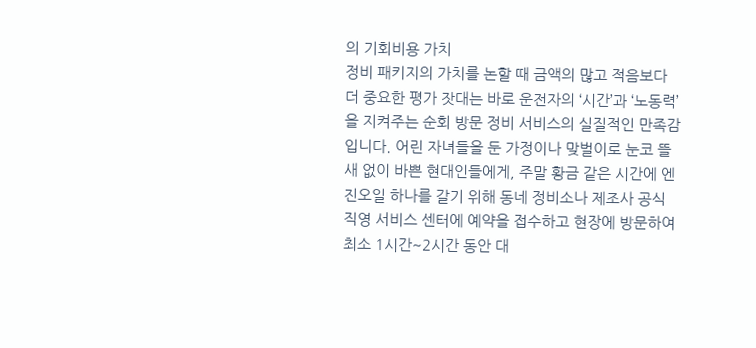의 기회비용 가치
정비 패키지의 가치를 논할 때 금액의 많고 적음보다 더 중요한 평가 잣대는 바로 운전자의 ‘시간’과 ‘노동력’을 지켜주는 순회 방문 정비 서비스의 실질적인 만족감입니다. 어린 자녀들을 둔 가정이나 맞벌이로 눈코 뜰 새 없이 바쁜 현대인들에게, 주말 황금 같은 시간에 엔진오일 하나를 갈기 위해 동네 정비소나 제조사 공식 직영 서비스 센터에 예약을 접수하고 현장에 방문하여 최소 1시간~2시간 동안 대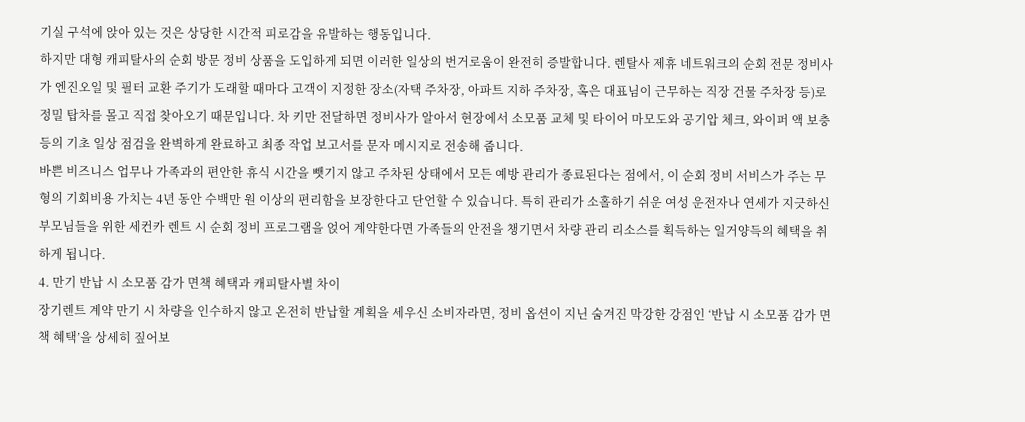기실 구석에 앉아 있는 것은 상당한 시간적 피로감을 유발하는 행동입니다.
하지만 대형 캐피탈사의 순회 방문 정비 상품을 도입하게 되면 이러한 일상의 번거로움이 완전히 증발합니다. 렌탈사 제휴 네트워크의 순회 전문 정비사가 엔진오일 및 필터 교환 주기가 도래할 때마다 고객이 지정한 장소(자택 주차장, 아파트 지하 주차장, 혹은 대표님이 근무하는 직장 건물 주차장 등)로 정밀 탑차를 몰고 직접 찾아오기 때문입니다. 차 키만 전달하면 정비사가 알아서 현장에서 소모품 교체 및 타이어 마모도와 공기압 체크, 와이퍼 액 보충 등의 기초 일상 점검을 완벽하게 완료하고 최종 작업 보고서를 문자 메시지로 전송해 줍니다.
바쁜 비즈니스 업무나 가족과의 편안한 휴식 시간을 뺏기지 않고 주차된 상태에서 모든 예방 관리가 종료된다는 점에서, 이 순회 정비 서비스가 주는 무형의 기회비용 가치는 4년 동안 수백만 원 이상의 편리함을 보장한다고 단언할 수 있습니다. 특히 관리가 소홀하기 쉬운 여성 운전자나 연세가 지긋하신 부모님들을 위한 세컨카 렌트 시 순회 정비 프로그램을 얹어 계약한다면 가족들의 안전을 챙기면서 차량 관리 리소스를 획득하는 일거양득의 혜택을 취하게 됩니다.
4. 만기 반납 시 소모품 감가 면책 혜택과 캐피탈사별 차이
장기렌트 계약 만기 시 차량을 인수하지 않고 온전히 반납할 계획을 세우신 소비자라면, 정비 옵션이 지닌 숨겨진 막강한 강점인 ‘반납 시 소모품 감가 면책 혜택’을 상세히 짚어보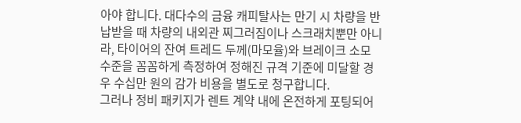아야 합니다. 대다수의 금융 캐피탈사는 만기 시 차량을 반납받을 때 차량의 내외관 찌그러짐이나 스크래치뿐만 아니라, 타이어의 잔여 트레드 두께(마모율)와 브레이크 소모 수준을 꼼꼼하게 측정하여 정해진 규격 기준에 미달할 경우 수십만 원의 감가 비용을 별도로 청구합니다.
그러나 정비 패키지가 렌트 계약 내에 온전하게 포팅되어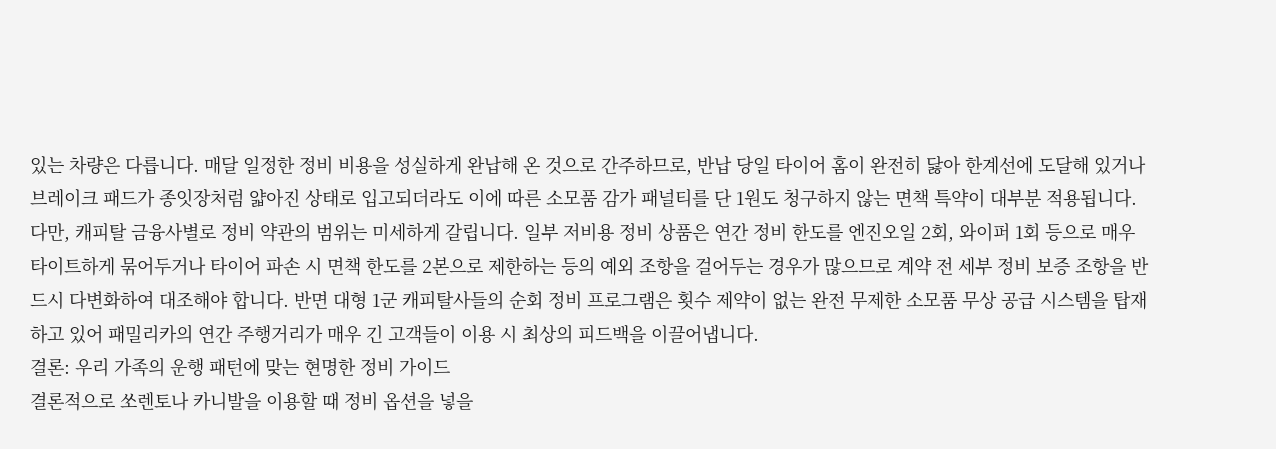있는 차량은 다릅니다. 매달 일정한 정비 비용을 성실하게 완납해 온 것으로 간주하므로, 반납 당일 타이어 홈이 완전히 닳아 한계선에 도달해 있거나 브레이크 패드가 종잇장처럼 얇아진 상태로 입고되더라도 이에 따른 소모품 감가 패널티를 단 1원도 청구하지 않는 면책 특약이 대부분 적용됩니다.
다만, 캐피탈 금융사별로 정비 약관의 범위는 미세하게 갈립니다. 일부 저비용 정비 상품은 연간 정비 한도를 엔진오일 2회, 와이퍼 1회 등으로 매우 타이트하게 묶어두거나 타이어 파손 시 면책 한도를 2본으로 제한하는 등의 예외 조항을 걸어두는 경우가 많으므로 계약 전 세부 정비 보증 조항을 반드시 다변화하여 대조해야 합니다. 반면 대형 1군 캐피탈사들의 순회 정비 프로그램은 횟수 제약이 없는 완전 무제한 소모품 무상 공급 시스템을 탑재하고 있어 패밀리카의 연간 주행거리가 매우 긴 고객들이 이용 시 최상의 피드백을 이끌어냅니다.
결론: 우리 가족의 운행 패턴에 맞는 현명한 정비 가이드
결론적으로 쏘렌토나 카니발을 이용할 때 정비 옵션을 넣을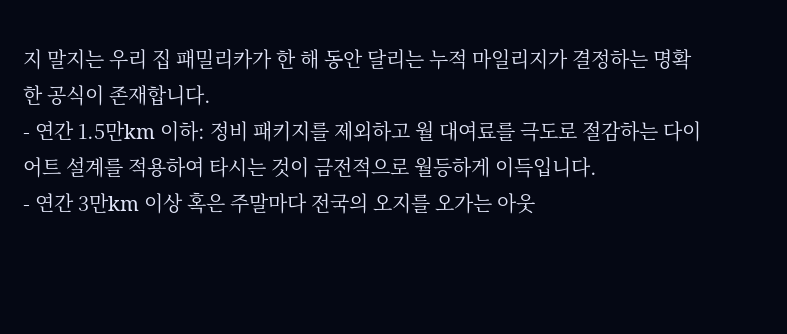지 말지는 우리 집 패밀리카가 한 해 동안 달리는 누적 마일리지가 결정하는 명확한 공식이 존재합니다.
- 연간 1.5만km 이하: 정비 패키지를 제외하고 월 대여료를 극도로 절감하는 다이어트 설계를 적용하여 타시는 것이 금전적으로 월등하게 이득입니다.
- 연간 3만km 이상 혹은 주말마다 전국의 오지를 오가는 아웃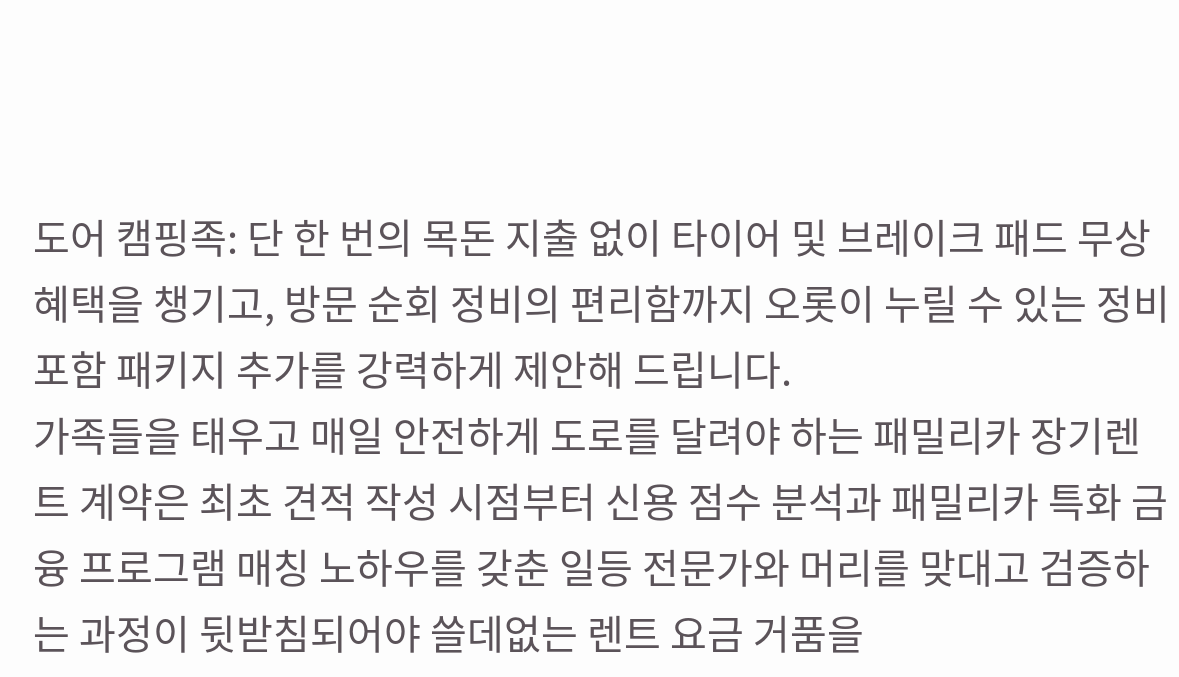도어 캠핑족: 단 한 번의 목돈 지출 없이 타이어 및 브레이크 패드 무상 혜택을 챙기고, 방문 순회 정비의 편리함까지 오롯이 누릴 수 있는 정비 포함 패키지 추가를 강력하게 제안해 드립니다.
가족들을 태우고 매일 안전하게 도로를 달려야 하는 패밀리카 장기렌트 계약은 최초 견적 작성 시점부터 신용 점수 분석과 패밀리카 특화 금융 프로그램 매칭 노하우를 갖춘 일등 전문가와 머리를 맞대고 검증하는 과정이 뒷받침되어야 쓸데없는 렌트 요금 거품을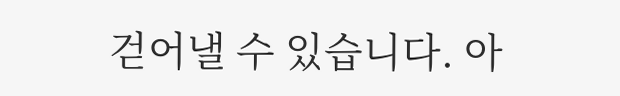걷어낼 수 있습니다. 아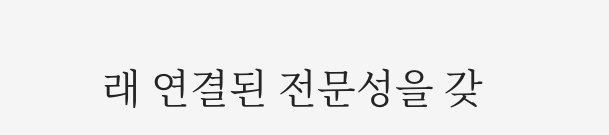래 연결된 전문성을 갖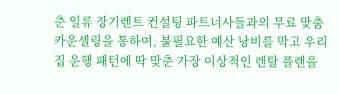춘 일류 장기렌트 컨설팅 파트너사들과의 무료 맞춤 카운셀링을 통하여, 불필요한 예산 낭비를 막고 우리 집 운행 패턴에 딱 맞춘 가장 이상적인 렌탈 플랜을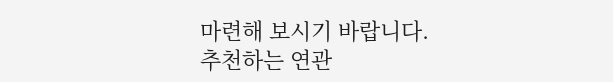마련해 보시기 바랍니다.
추천하는 연관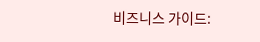비즈니스 가이드: